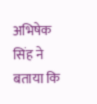अभिषेक सिंह ने बताया कि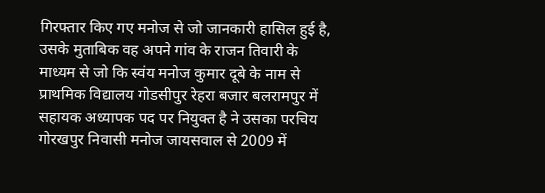गिरफ्तार किए गए मनोज से जो जानकारी हासिल हुई है, उसके मुताबिक वह अपने गांव के राजन तिवारी के माध्यम से जो कि स्वंय मनोज कुमार दूबे के नाम से प्राथमिक विद्यालय गोडसीपुर रेहरा बजार बलरामपुर में सहायक अध्यापक पद पर नियुक्त है ने उसका परचिय गोरखपुर निवासी मनोज जायसवाल से 2009 में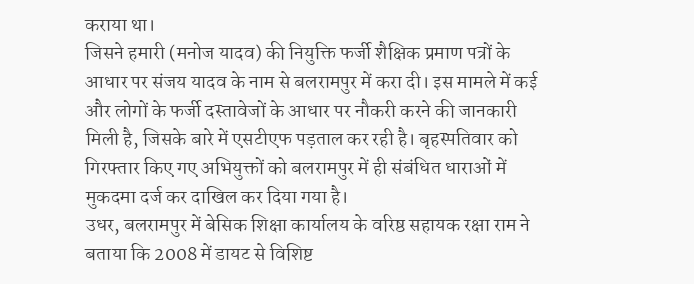कराया था।
जिसने हमारी (मनोज यादव) की नियुक्ति फर्जी शैक्षिक प्रमाण पत्रों के आधार पर संजय यादव के नाम से बलरामपुर में करा दी। इस मामले में कई और लोगों के फर्जी दस्तावेजों के आधार पर नौकरी करने की जानकारी मिली है, जिसके बारे में एसटीएफ पड़ताल कर रही है। बृहस्पतिवार को गिरफ्तार किए गए अभियुक्तों को बलरामपुर में ही संबंधित धाराओं में मुकदमा दर्ज कर दाखिल कर दिया गया है।
उधर, बलरामपुर में बेसिक शिक्षा कार्यालय के वरिष्ठ सहायक रक्षा राम ने बताया कि 2008 में डायट से विशिष्ट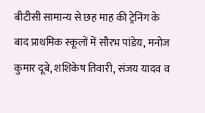बीटीसी सामान्य से छह माह की ट्रेनिंग के बाद प्राथमिक स्कूलों में सौरभ पांडेय, मनोज कुमार दूबे, शशिकेष तिवारी, संजय यादव व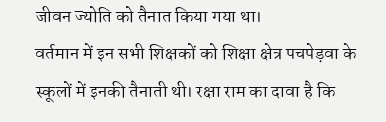जीवन ज्योति को तैनात किया गया था।
वर्तमान में इन सभी शिक्षकों को शिक्षा क्षेत्र पचपेड़वा के स्कूलों में इनकी तैनाती थी। रक्षा राम का दावा है कि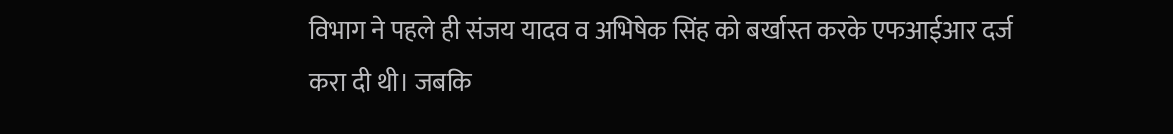विभाग ने पहले ही संजय यादव व अभिषेक सिंह को बर्खास्त करके एफआईआर दर्ज करा दी थी। जबकि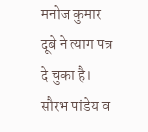मनोज कुमार दूबे ने त्याग पत्र दे चुका है। सौरभ पांडेय व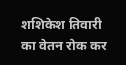शशिकेश तिवारी का वेतन रोक कर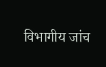विभागीय जांच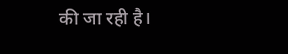की जा रही है।